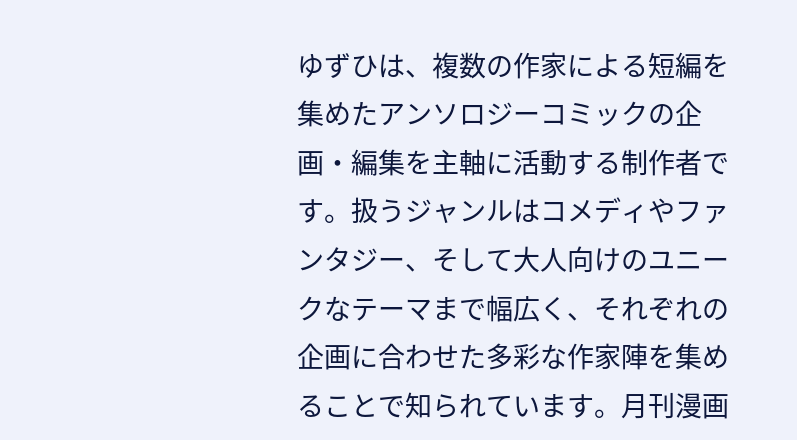ゆずひは、複数の作家による短編を集めたアンソロジーコミックの企画・編集を主軸に活動する制作者です。扱うジャンルはコメディやファンタジー、そして大人向けのユニークなテーマまで幅広く、それぞれの企画に合わせた多彩な作家陣を集めることで知られています。月刊漫画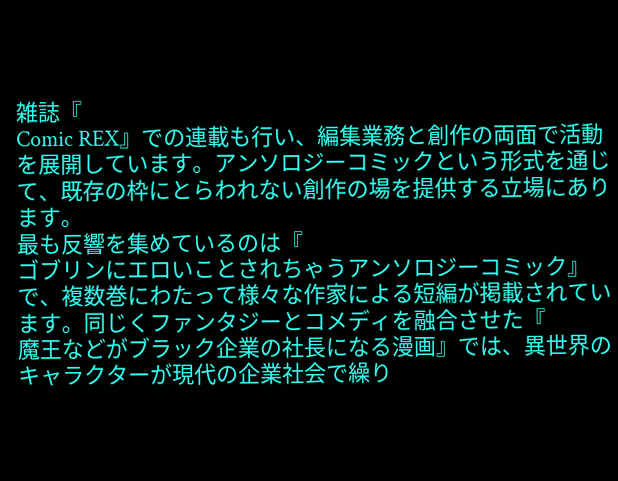雑誌『
Comic REX』での連載も行い、編集業務と創作の両面で活動を展開しています。アンソロジーコミックという形式を通じて、既存の枠にとらわれない創作の場を提供する立場にあります。
最も反響を集めているのは『
ゴブリンにエロいことされちゃうアンソロジーコミック』で、複数巻にわたって様々な作家による短編が掲載されています。同じくファンタジーとコメディを融合させた『
魔王などがブラック企業の社長になる漫画』では、異世界のキャラクターが現代の企業社会で繰り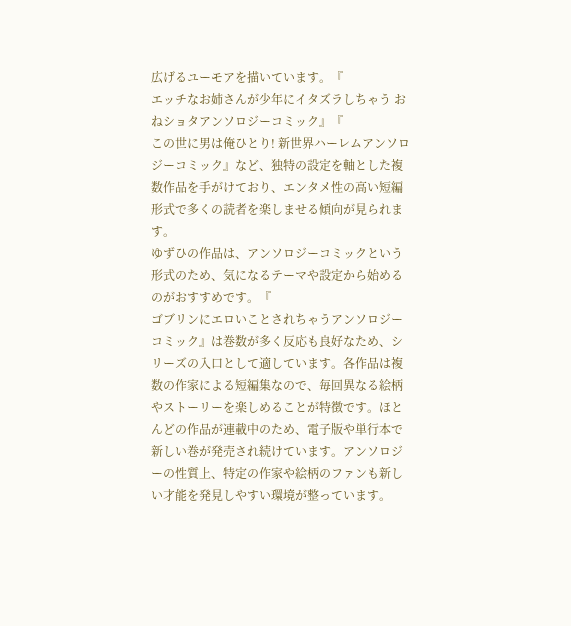広げるユーモアを描いています。『
エッチなお姉さんが少年にイタズラしちゃう おねショタアンソロジーコミック』『
この世に男は俺ひとり! 新世界ハーレムアンソロジーコミック』など、独特の設定を軸とした複数作品を手がけており、エンタメ性の高い短編形式で多くの読者を楽しませる傾向が見られます。
ゆずひの作品は、アンソロジーコミックという形式のため、気になるテーマや設定から始めるのがおすすめです。『
ゴブリンにエロいことされちゃうアンソロジーコミック』は巻数が多く反応も良好なため、シリーズの入口として適しています。各作品は複数の作家による短編集なので、毎回異なる絵柄やストーリーを楽しめることが特徴です。ほとんどの作品が連載中のため、電子版や単行本で新しい巻が発売され続けています。アンソロジーの性質上、特定の作家や絵柄のファンも新しい才能を発見しやすい環境が整っています。